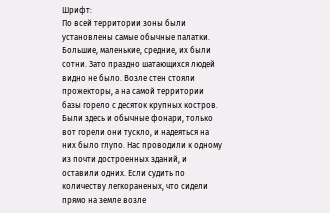Шрифт:
По всей территории зоны были установлены самые обычные палатки. Большие, маленькие, средние, их были сотни. Зато праздно шатающихся людей видно не было. Возле стен стояли прожекторы, а на самой территории базы горело с десяток крупных костров. Были здесь и обычные фонари, только вот горели они тускло, и надеяться на них было глупо. Нас проводили к одному из почти достроенных зданий, и оставили одних. Если судить по количеству легкораненых, что сидели прямо на земле возле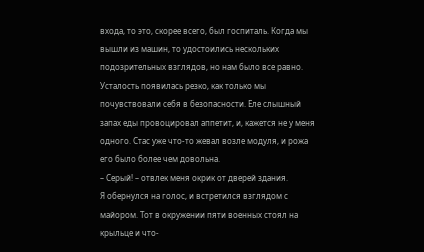входа, то это, скорее всего, был госпиталь. Когда мы вышли из машин, то удостоились нескольких подозрительных взглядов, но нам было все равно. Усталость появилась резко, как только мы почувствовали себя в безопасности. Еле слышный запах еды провоцировал аппетит, и, кажется не у меня одного. Стас уже что-то жевал возле модуля, и рожа его было более чем довольна.
– Серый! – отвлек меня окрик от дверей здания.
Я обернулся на голос, и встретился взглядом с майором. Тот в окружении пяти военных стоял на крыльце и что-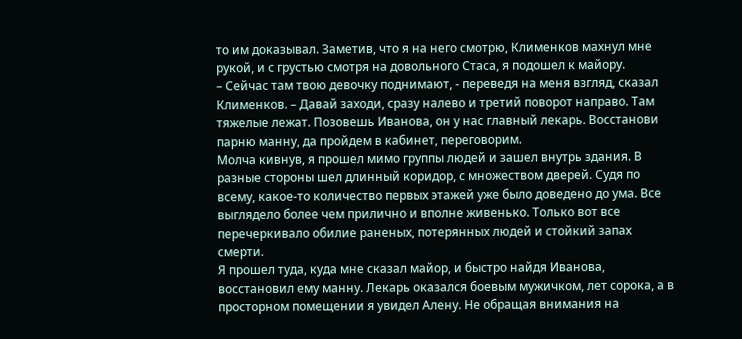то им доказывал. Заметив, что я на него смотрю, Клименков махнул мне рукой, и с грустью смотря на довольного Стаса, я подошел к майору.
– Сейчас там твою девочку поднимают, - переведя на меня взгляд, сказал Клименков. – Давай заходи, сразу налево и третий поворот направо. Там тяжелые лежат. Позовешь Иванова, он у нас главный лекарь. Восстанови парню манну, да пройдем в кабинет, переговорим.
Молча кивнув, я прошел мимо группы людей и зашел внутрь здания. В разные стороны шел длинный коридор, с множеством дверей. Судя по всему, какое-то количество первых этажей уже было доведено до ума. Все выглядело более чем прилично и вполне живенько. Только вот все перечеркивало обилие раненых, потерянных людей и стойкий запах смерти.
Я прошел туда, куда мне сказал майор, и быстро найдя Иванова, восстановил ему манну. Лекарь оказался боевым мужичком, лет сорока, а в просторном помещении я увидел Алену. Не обращая внимания на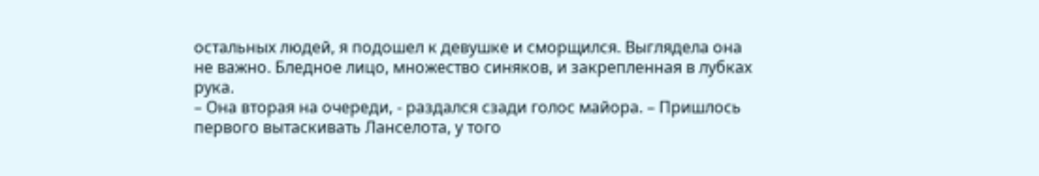остальных людей, я подошел к девушке и сморщился. Выглядела она не важно. Бледное лицо, множество синяков, и закрепленная в лубках рука.
– Она вторая на очереди, - раздался сзади голос майора. – Пришлось первого вытаскивать Ланселота, у того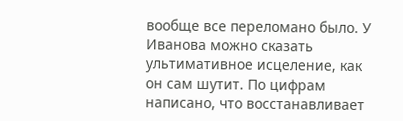вообще все переломано было. У Иванова можно сказать ультимативное исцеление, как он сам шутит. По цифрам написано, что восстанавливает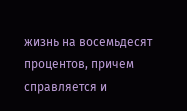жизнь на восемьдесят процентов, причем справляется и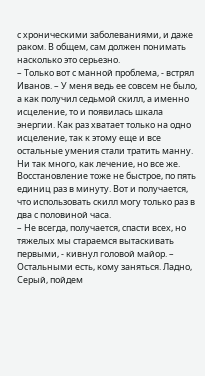с хроническими заболеваниями, и даже раком. В общем, сам должен понимать насколько это серьезно.
– Только вот с манной проблема, - встрял Иванов. – У меня ведь ее совсем не было, а как получил седьмой скилл, а именно исцеление, то и появилась шкала энергии. Как раз хватает только на одно исцеление, так к этому еще и все остальные умения стали тратить манну. Ни так много, как лечение, но все же. Восстановление тоже не быстрое, по пять единиц раз в минуту. Вот и получается, что использовать скилл могу только раз в два с половиной часа.
– Не всегда, получается, спасти всех, но тяжелых мы стараемся вытаскивать первыми, - кивнул головой майор. – Остальными есть, кому заняться. Ладно, Серый, пойдем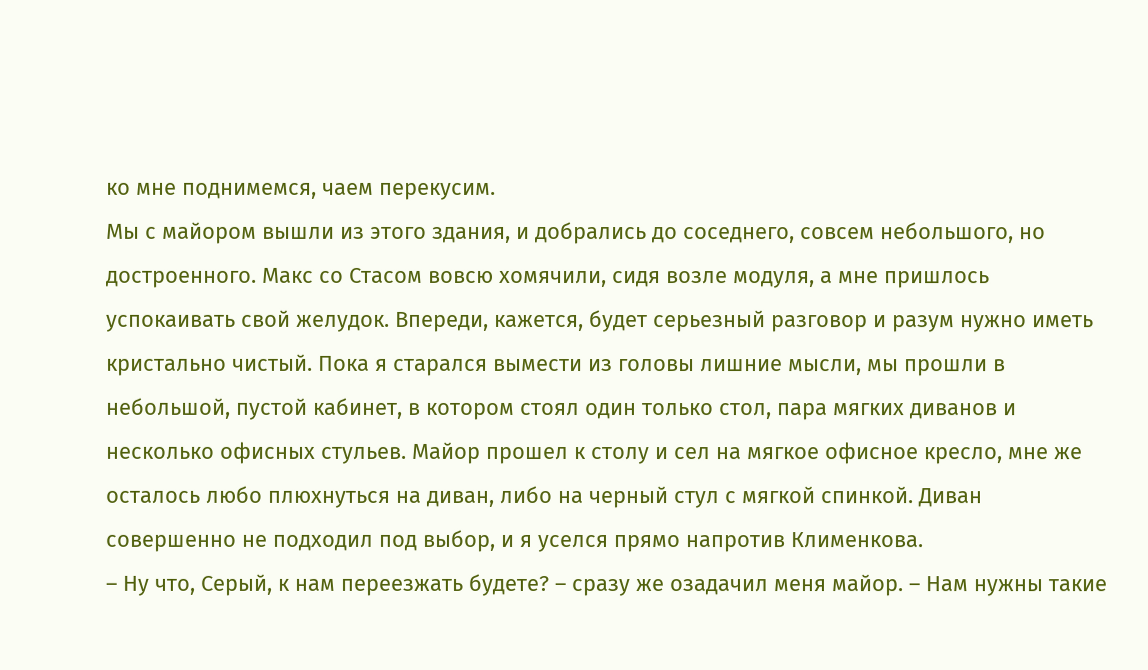ко мне поднимемся, чаем перекусим.
Мы с майором вышли из этого здания, и добрались до соседнего, совсем небольшого, но достроенного. Макс со Стасом вовсю хомячили, сидя возле модуля, а мне пришлось успокаивать свой желудок. Впереди, кажется, будет серьезный разговор и разум нужно иметь кристально чистый. Пока я старался вымести из головы лишние мысли, мы прошли в небольшой, пустой кабинет, в котором стоял один только стол, пара мягких диванов и несколько офисных стульев. Майор прошел к столу и сел на мягкое офисное кресло, мне же осталось любо плюхнуться на диван, либо на черный стул с мягкой спинкой. Диван совершенно не подходил под выбор, и я уселся прямо напротив Клименкова.
– Ну что, Серый, к нам переезжать будете? – сразу же озадачил меня майор. – Нам нужны такие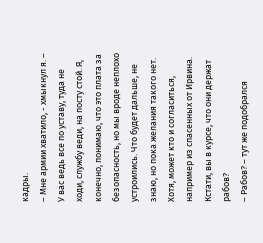кадры.
– Мне армии хватило, - хмыкнул я. – У вас ведь все по уставу, туда не ходи, службу веди, на посту стой. Я, конечно, понимаю, что это плата за безопасность, но мы вроде неплохо устроились. Что будет дальше, не знаю, но пока желания такого нет. Хотя, может кто и согласиться, например из спасенных от Ирвина. Кстати, вы в курсе, что они держат рабов?
– Рабов? – тут же подобрался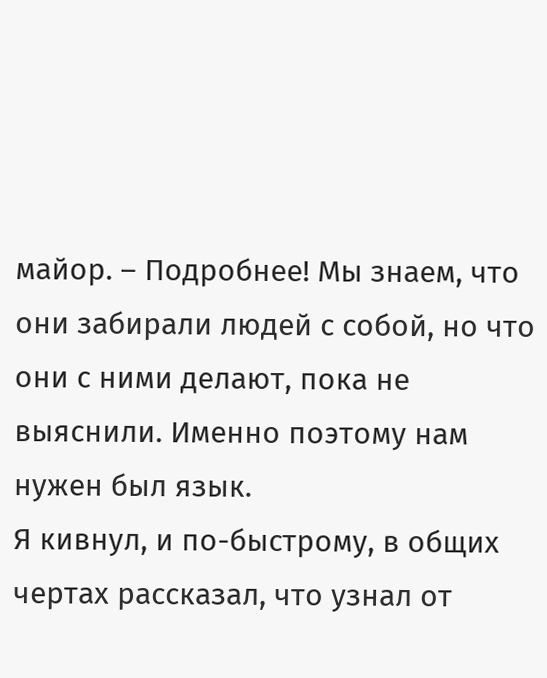майор. – Подробнее! Мы знаем, что они забирали людей с собой, но что они с ними делают, пока не выяснили. Именно поэтому нам нужен был язык.
Я кивнул, и по-быстрому, в общих чертах рассказал, что узнал от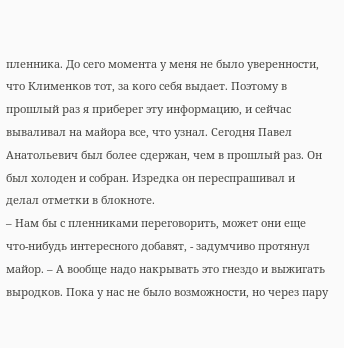пленника. До сего момента у меня не было уверенности, что Клименков тот, за кого себя выдает. Поэтому в прошлый раз я приберег эту информацию, и сейчас вываливал на майора все, что узнал. Сегодня Павел Анатольевич был более сдержан, чем в прошлый раз. Он был холоден и собран. Изредка он переспрашивал и делал отметки в блокноте.
– Нам бы с пленниками переговорить, может они еще что-нибудь интересного добавят, - задумчиво протянул майор. – А вообще надо накрывать это гнездо и выжигать выродков. Пока у нас не было возможности, но через пару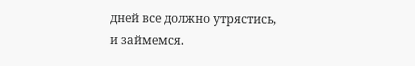дней все должно утрястись, и займемся.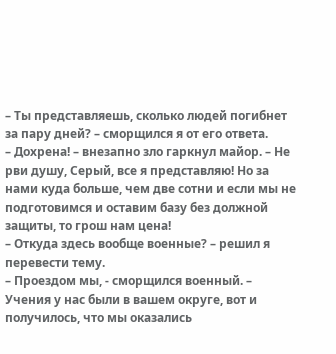– Ты представляешь, сколько людей погибнет за пару дней? – сморщился я от его ответа.
– Дохрена! – внезапно зло гаркнул майор. – Не рви душу, Серый, все я представляю! Но за нами куда больше, чем две сотни и если мы не подготовимся и оставим базу без должной защиты, то грош нам цена!
– Откуда здесь вообще военные? – решил я перевести тему.
– Проездом мы, - сморщился военный. – Учения у нас были в вашем округе, вот и получилось, что мы оказались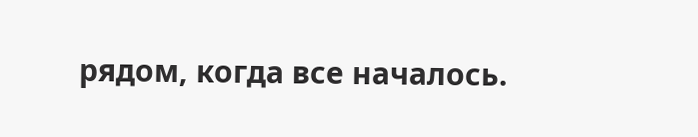рядом, когда все началось.